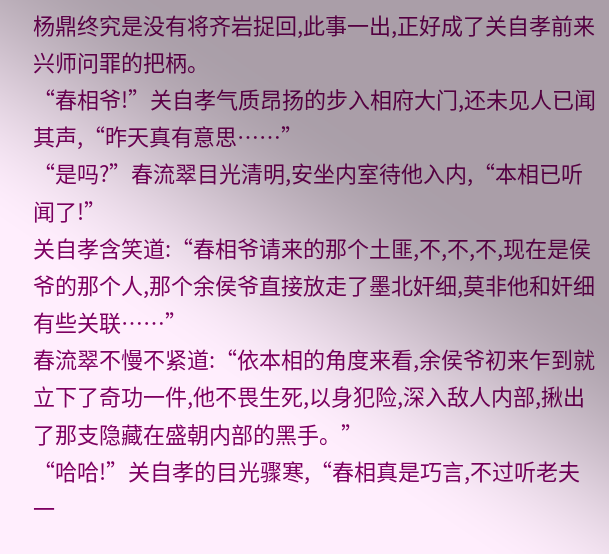杨鼎终究是没有将齐岩捉回,此事一出,正好成了关自孝前来兴师问罪的把柄。
“春相爷!”关自孝气质昂扬的步入相府大门,还未见人已闻其声,“昨天真有意思……”
“是吗?”春流翠目光清明,安坐内室待他入内,“本相已听闻了!”
关自孝含笑道:“春相爷请来的那个土匪,不,不,不,现在是侯爷的那个人,那个余侯爷直接放走了墨北奸细,莫非他和奸细有些关联……”
春流翠不慢不紧道:“依本相的角度来看,余侯爷初来乍到就立下了奇功一件,他不畏生死,以身犯险,深入敌人内部,揪出了那支隐藏在盛朝内部的黑手。”
“哈哈!”关自孝的目光骤寒,“春相真是巧言,不过听老夫一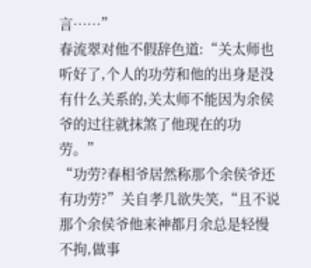言……”
春流翠对他不假辞色道:“关太师也听好了,个人的功劳和他的出身是没有什么关系的,关太师不能因为余侯爷的过往就抹煞了他现在的功劳。”
“功劳?春相爷居然称那个余侯爷还有功劳?”关自孝几欲失笑,“且不说那个余侯爷他来神都月余总是轻慢不拘,做事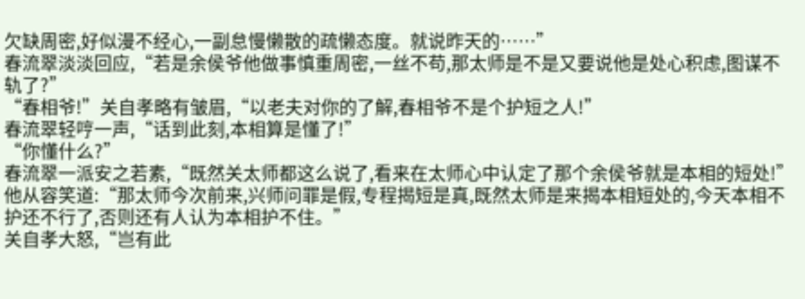欠缺周密,好似漫不经心,一副怠慢懒散的疏懒态度。就说昨天的……”
春流翠淡淡回应,“若是余侯爷他做事慎重周密,一丝不苟,那太师是不是又要说他是处心积虑,图谋不轨了?”
“春相爷!”关自孝略有皱眉,“以老夫对你的了解,春相爷不是个护短之人!”
春流翠轻哼一声,“话到此刻,本相算是懂了!”
“你懂什么?”
春流翠一派安之若素,“既然关太师都这么说了,看来在太师心中认定了那个余侯爷就是本相的短处!”他从容笑道:“那太师今次前来,兴师问罪是假,专程揭短是真,既然太师是来揭本相短处的,今天本相不护还不行了,否则还有人认为本相护不住。”
关自孝大怒,“岂有此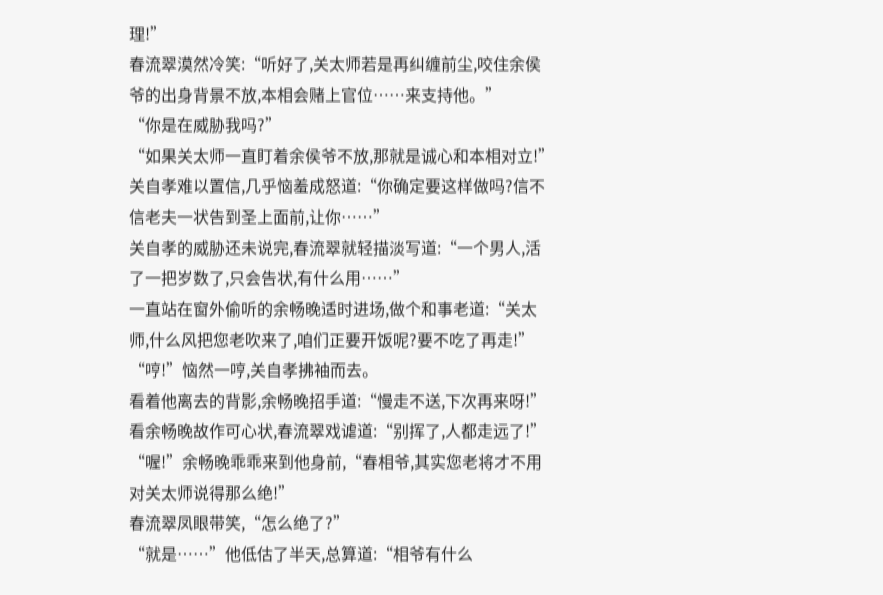理!”
春流翠漠然冷笑:“听好了,关太师若是再纠缠前尘,咬住余侯爷的出身背景不放,本相会赌上官位……来支持他。”
“你是在威胁我吗?”
“如果关太师一直盯着余侯爷不放,那就是诚心和本相对立!”
关自孝难以置信,几乎恼羞成怒道:“你确定要这样做吗?信不信老夫一状告到圣上面前,让你……”
关自孝的威胁还未说完,春流翠就轻描淡写道:“一个男人,活了一把岁数了,只会告状,有什么用……”
一直站在窗外偷听的余畅晚适时进场,做个和事老道:“关太师,什么风把您老吹来了,咱们正要开饭呢?要不吃了再走!”
“哼!”恼然一哼,关自孝拂袖而去。
看着他离去的背影,余畅晚招手道:“慢走不送,下次再来呀!”
看余畅晚故作可心状,春流翠戏谑道:“别挥了,人都走远了!”
“喔!”余畅晚乖乖来到他身前,“春相爷,其实您老将才不用对关太师说得那么绝!”
春流翠凤眼带笑,“怎么绝了?”
“就是……”他低估了半天,总算道:“相爷有什么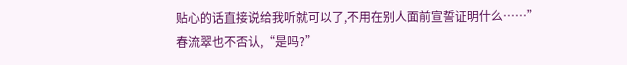贴心的话直接说给我听就可以了,不用在别人面前宣誓证明什么……”
春流翠也不否认,“是吗?”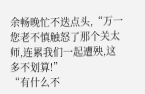余畅晚忙不迭点头,“万一您老不慎触怒了那个关太师,连累我们一起遭殃,这多不划算!”
“有什么不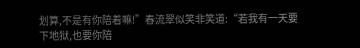划算,不是有你陪着嘛!”春流翠似笑非笑道:“若我有一天要下地狱,也要你陪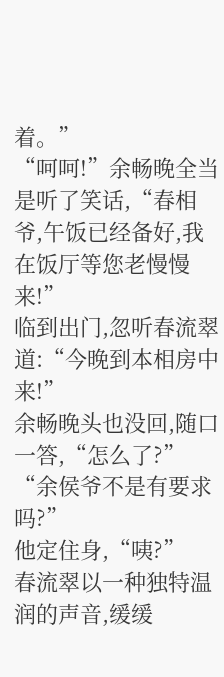着。”
“呵呵!”余畅晚全当是听了笑话,“春相爷,午饭已经备好,我在饭厅等您老慢慢来!”
临到出门,忽听春流翠道:“今晚到本相房中来!”
余畅晚头也没回,随口一答,“怎么了?”
“余侯爷不是有要求吗?”
他定住身,“咦?”
春流翠以一种独特温润的声音,缓缓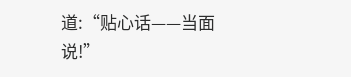道:“贴心话——当面说!”